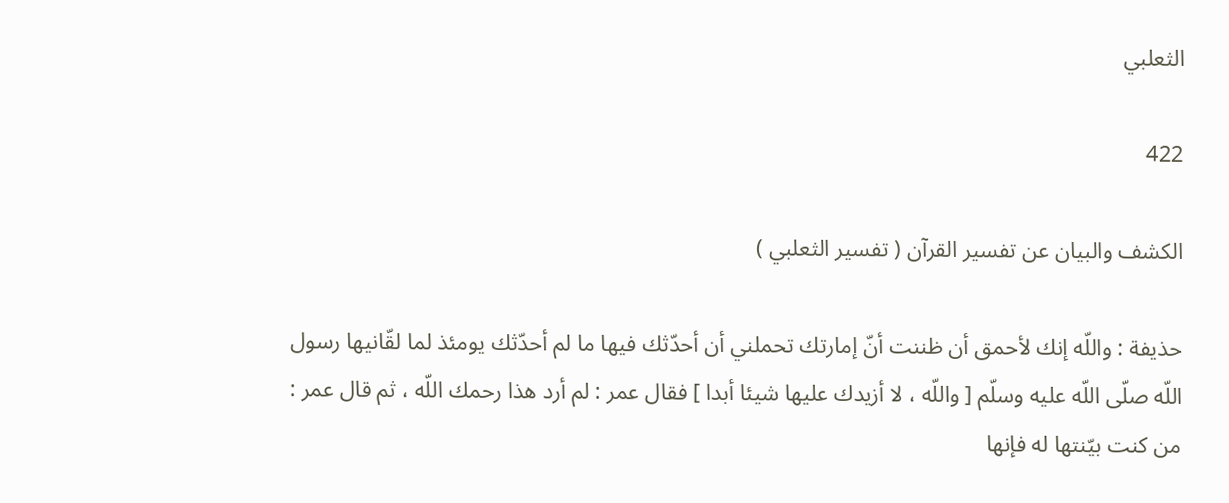الثعلبي

422

الكشف والبيان عن تفسير القرآن ( تفسير الثعلبي )

حذيفة : واللّه إنك لأحمق أن ظننت أنّ إمارتك تحملني أن أحدّثك فيها ما لم أحدّثك يومئذ لما لقّانيها رسول اللّه صلّى اللّه عليه وسلّم [ واللّه ، لا أزيدك عليها شيئا أبدا ] فقال عمر : لم أرد هذا رحمك اللّه ، ثم قال عمر : من كنت بيّنتها له فإنها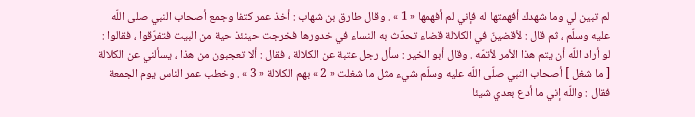لم تبين لي وما شهدك أفهمتها له فإني لم أفهمها « 1 » . وقال طارق بن شهاب : أخذ عمر كتفا وجمع أصحاب النبي صلى اللّه عليه وسلّم ، ثم قال : لأقضينّ في الكلالة قضاء تحدّث به النساء في خدورها فخرجت حينئذ حية من البيت فتفرّقوا ، فقالوا : لو أراد اللّه أن يتم هذا الأمر لأتمّه . وقال أبو الخير : سأل رجل عتبة عن الكلالة ، فقال : ألا تعجبون من هذا ، يسألني عن الكلالة [ ما شغل ] أصحاب النبي صلّى اللّه عليه وسلّم شيء مثل ما شغلت « 2 » بهم الكلالة « 3 » . وخطب عمر الناس يوم الجمعة فقال : واللّه إني ما أدع بعدي شيئا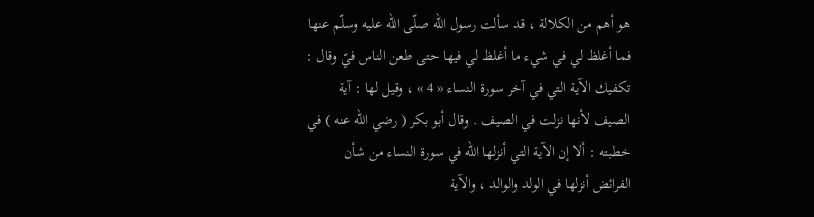هو أهم من الكلالة ، قد سألت رسول اللّه صلّى اللّه عليه وسلّم عنها فما أغلظ لي في شيء ما أغلظ لي فيها حتى طعن الناس فيّ وقال : تكفيك الآية التي في آخر سورة النساء « 4 » ، وقيل لها : آية الصيف لأنها نزلت في الصيف . وقال أبو بكر ( رضي اللّه عنه ) في خطبته : ألا إن الآية التي أنزلها اللّه في سورة النساء من شأن الفرائض أنزلها في الولد والوالد ، والآية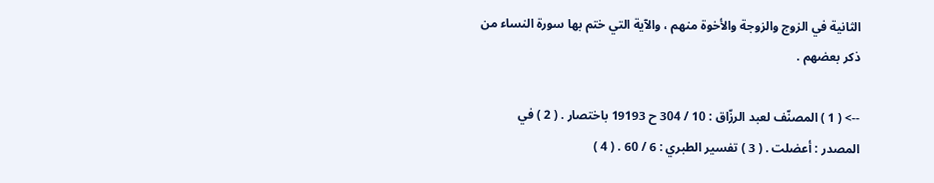الثانية في الزوج والزوجة والأخوة منهم ، والآية التي ختم بها سورة النساء من ذكر بعضهم .

--> ( 1 ) المصنّف لعبد الرزّاق : 10 / 304 ح 19193 باختصار . ( 2 ) في المصدر : أعضلت . ( 3 ) تفسير الطبري : 6 / 60 . ( 4 )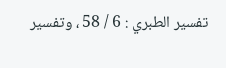تفسير الطبري : 6 / 58 ، وتفسير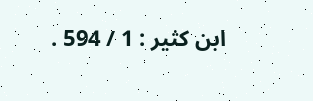ابن كثير : 1 / 594 .